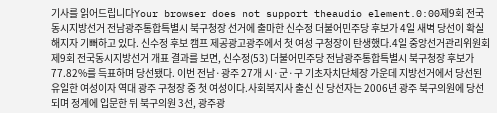기사를 읽어드립니다Your browser does not support theaudio element.0:00제9회 전국동시지방선거 전남광주통합특별시 북구청장 선거에 출마한 신수정 더불어민주당 후보가 4일 새벽 당선이 확실해지자 기뻐하고 있다. 신수정 후보 캠프 제공광고광주에서 첫 여성 구청장이 탄생했다.4일 중앙선거관리위원회 제9회 전국동시지방선거 개표 결과를 보면, 신수정(53) 더불어민주당 전남광주통합특별시 북구청장 후보가 77.82%를 득표하며 당선됐다. 이번 전남·광주 27개 시·군·구 기초자치단체장 가운데 지방선거에서 당선된 유일한 여성이자 역대 광주 구청장 중 첫 여성이다.사회복지사 출신 신 당선자는 2006년 광주 북구의원에 당선되며 정계에 입문한 뒤 북구의원 3선, 광주광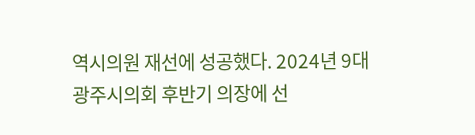역시의원 재선에 성공했다. 2024년 9대 광주시의회 후반기 의장에 선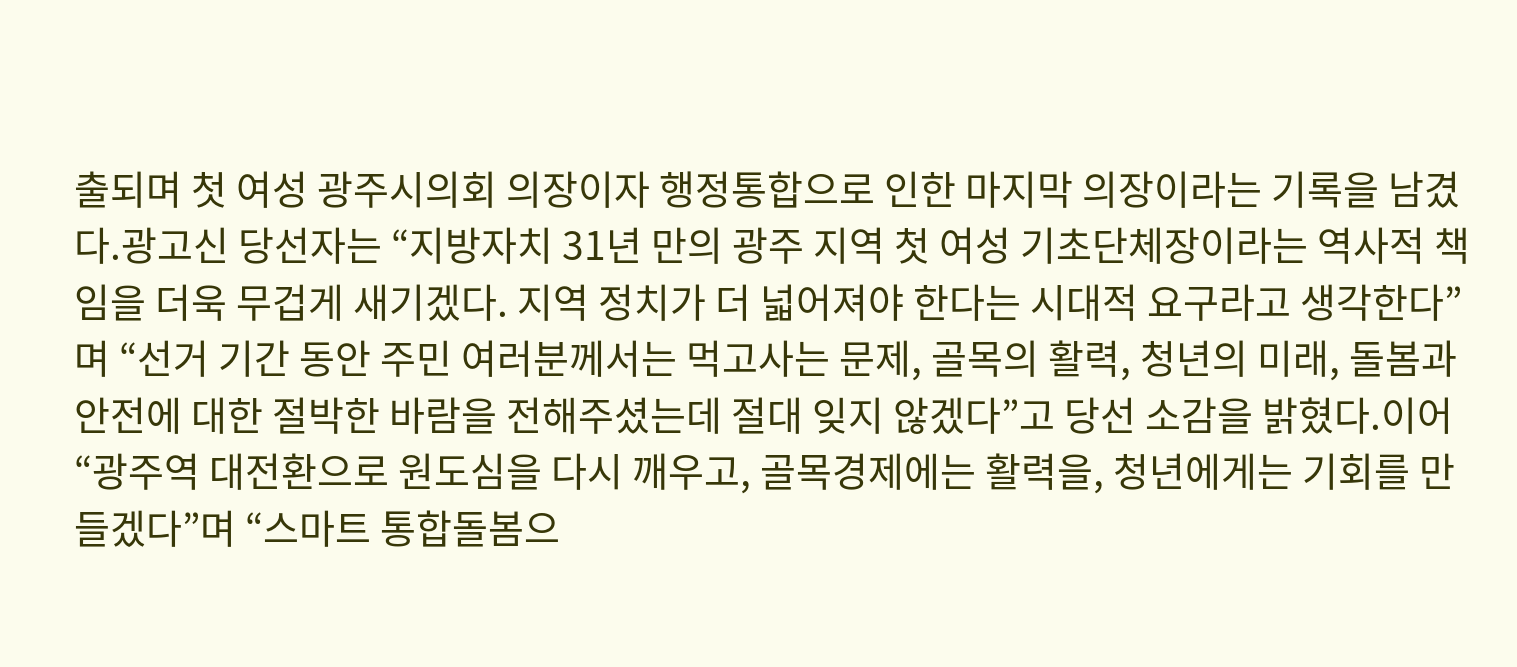출되며 첫 여성 광주시의회 의장이자 행정통합으로 인한 마지막 의장이라는 기록을 남겼다.광고신 당선자는 “지방자치 31년 만의 광주 지역 첫 여성 기초단체장이라는 역사적 책임을 더욱 무겁게 새기겠다. 지역 정치가 더 넓어져야 한다는 시대적 요구라고 생각한다”며 “선거 기간 동안 주민 여러분께서는 먹고사는 문제, 골목의 활력, 청년의 미래, 돌봄과 안전에 대한 절박한 바람을 전해주셨는데 절대 잊지 않겠다”고 당선 소감을 밝혔다.이어 “광주역 대전환으로 원도심을 다시 깨우고, 골목경제에는 활력을, 청년에게는 기회를 만들겠다”며 “스마트 통합돌봄으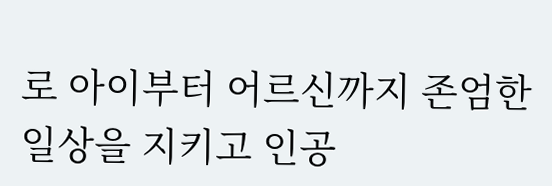로 아이부터 어르신까지 존엄한 일상을 지키고 인공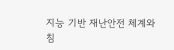지능 기반 재난안전 체계와 침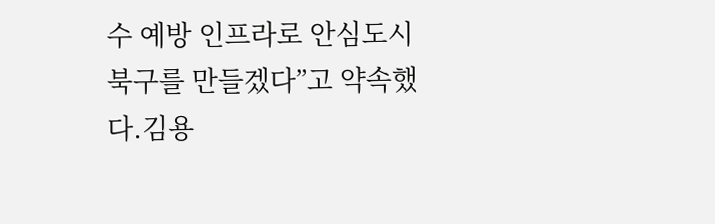수 예방 인프라로 안심도시 북구를 만들겠다”고 약속했다.김용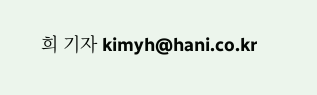희 기자 kimyh@hani.co.kr